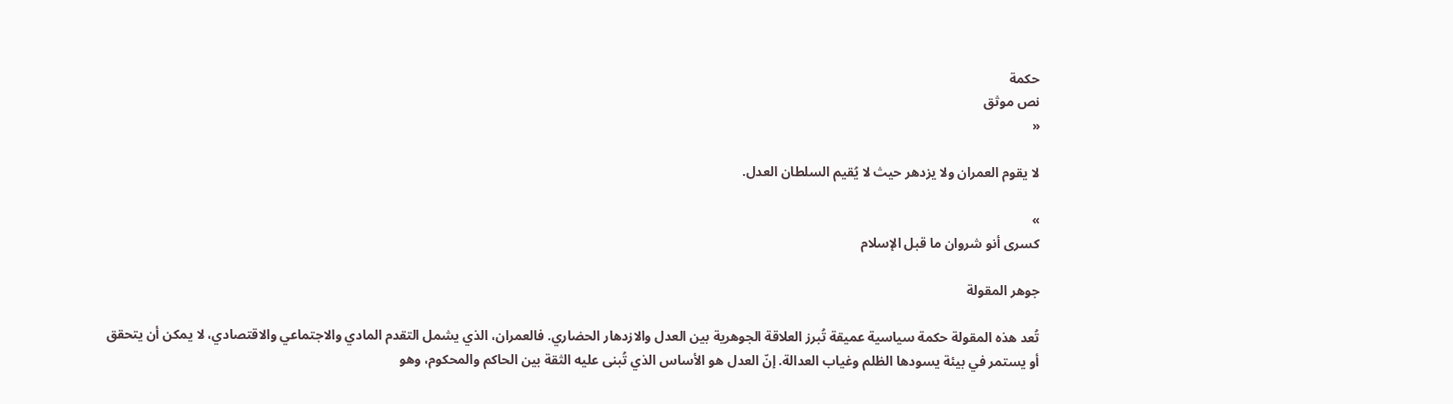حكمة
نص موثق
«

لا يقوم العمران ولا يزدهر حيث لا يُقيم السلطان العدل.

»
كسرى أنو شروان ما قبل الإسلام

جوهر المقولة

تُعد هذه المقولة حكمة سياسية عميقة تُبرز العلاقة الجوهرية بين العدل والازدهار الحضاري. فالعمران، الذي يشمل التقدم المادي والاجتماعي والاقتصادي، لا يمكن أن يتحقق أو يستمر في بيئة يسودها الظلم وغياب العدالة. إنّ العدل هو الأساس الذي تُبنى عليه الثقة بين الحاكم والمحكوم، وهو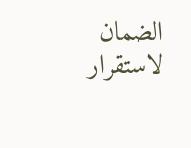الضمان لاستقرار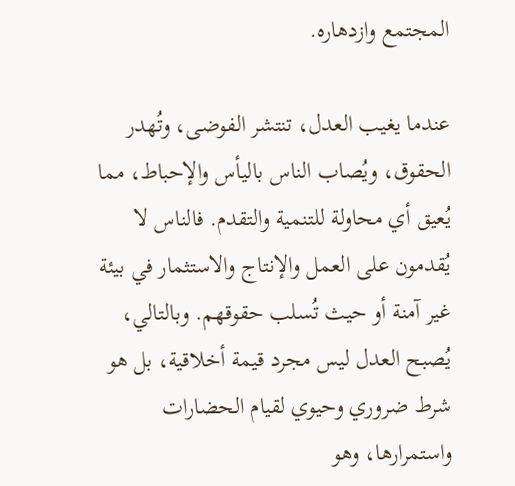المجتمع وازدهاره.

عندما يغيب العدل، تنتشر الفوضى، وتُهدر الحقوق، ويُصاب الناس باليأس والإحباط، مما يُعيق أي محاولة للتنمية والتقدم. فالناس لا يُقدمون على العمل والإنتاج والاستثمار في بيئة غير آمنة أو حيث تُسلب حقوقهم. وبالتالي، يُصبح العدل ليس مجرد قيمة أخلاقية، بل هو شرط ضروري وحيوي لقيام الحضارات واستمرارها، وهو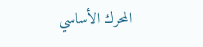المحرك الأساسي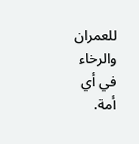للعمران والرخاء في أي أمة.